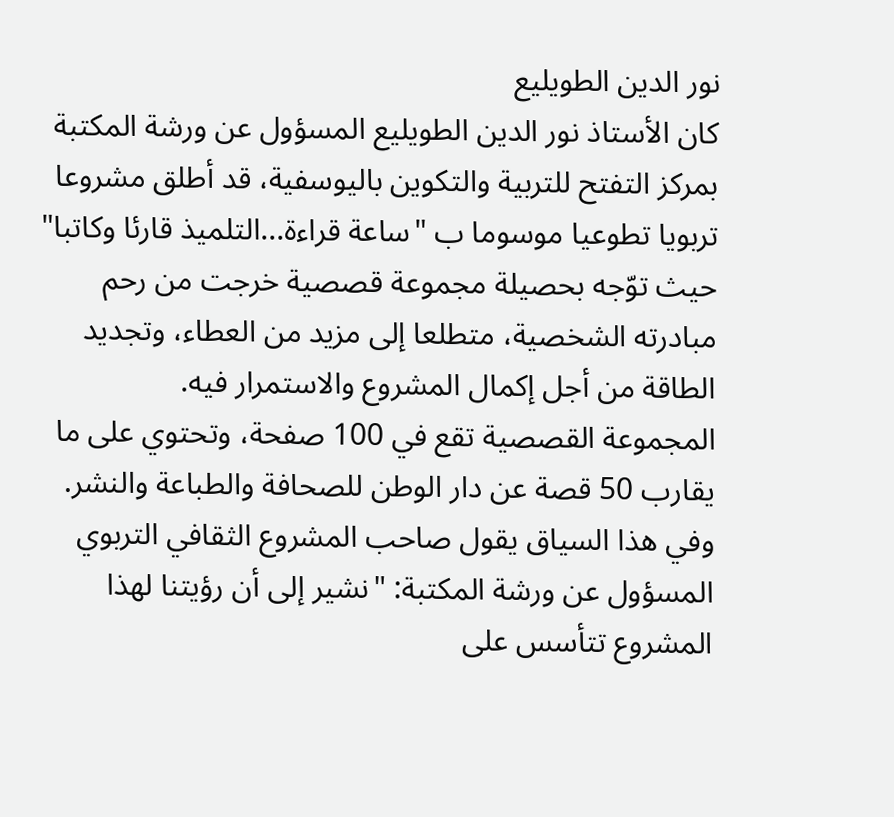نور الدين الطويليع
كان الأستاذ نور الدين الطويليع المسؤول عن ورشة المكتبة بمركز التفتح للتربية والتكوين باليوسفية، قد أطلق مشروعا تربويا تطوعيا موسوما ب "ساعة قراءة...التلميذ قارئا وكاتبا" حيث توّجه بحصيلة مجموعة قصصية خرجت من رحم مبادرته الشخصية، متطلعا إلى مزيد من العطاء، وتجديد الطاقة من أجل إكمال المشروع والاستمرار فيه.
المجموعة القصصية تقع في 100 صفحة، وتحتوي على ما يقارب 50 قصة عن دار الوطن للصحافة والطباعة والنشر. وفي هذا السياق يقول صاحب المشروع الثقافي التربوي المسؤول عن ورشة المكتبة: "نشير إلى أن رؤيتنا لهذا المشروع تتأسس على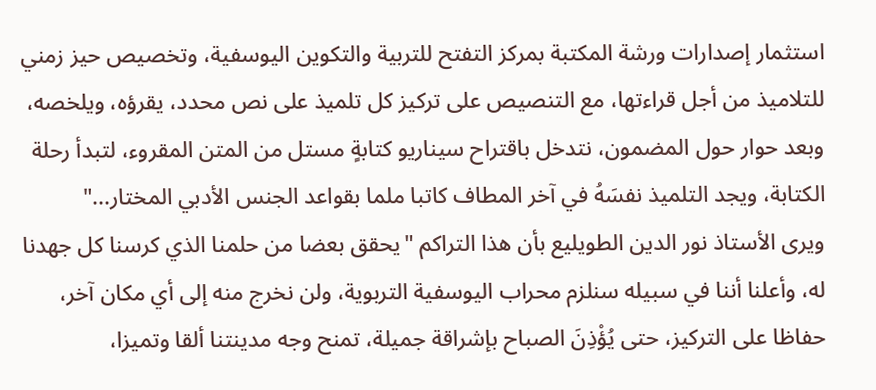استثمار إصدارات ورشة المكتبة بمركز التفتح للتربية والتكوين اليوسفية، وتخصيص حيز زمني للتلاميذ من أجل قراءتها، مع التنصيص على تركيز كل تلميذ على نص محدد، يقرؤه، ويلخصه، وبعد حوار حول المضمون، نتدخل باقتراح سيناريو كتابةٍ مستل من المتن المقروء، لتبدأ رحلة الكتابة، ويجد التلميذ نفسَهُ في آخر المطاف كاتبا ملما بقواعد الجنس الأدبي المختار..."
ويرى الأستاذ نور الدين الطويليع بأن هذا التراكم "يحقق بعضا من حلمنا الذي كرسنا كل جهدنا له، وأعلنا أننا في سبيله سنلزم محراب اليوسفية التربوية، ولن نخرج منه إلى أي مكان آخر، حفاظا على التركيز، حتى يُؤْذِنَ الصباح بإشراقة جميلة، تمنح وجه مدينتنا ألقا وتميزا،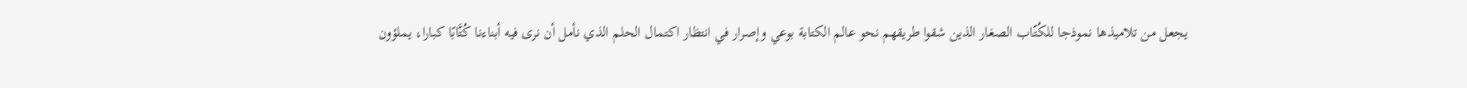يجعل من تلاميذها نموذجا للكُتّاب الصغار الذين شقوا طريقهم نحو عالم الكتابة بوعي وإصرار في انتظار اكتمال الحلم الذي نأمل أن نرى فيه أبناءنا كُتَّابًا كبارا، يملؤون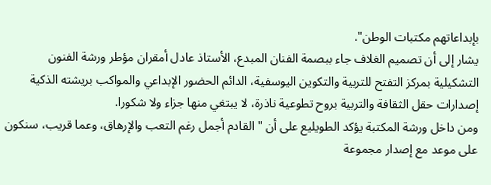بإبداعاتهم مكتبات الوطن".
يشار إلى أن تصميم الغلاف جاء ببصمة الفنان المبدع، الأستاذ عادل أمقران مؤطر ورشة الفنون التشكيلية بمركز التفتح للتربية والتكوين اليوسفية، الدائم الحضور الإبداعي والمواكب بريشته الذكية إصدارات حقل الثقافة والتربية بروح تطوعية ناذرة، لا يبتغي منها جزاء ولا شكورا.
ومن داخل ورشة المكتبة يؤكد الطويليع على أن "القادم أجمل رغم التعب والإرهاق، وعما قريب، سنكون على موعد مع إصدار مجموعة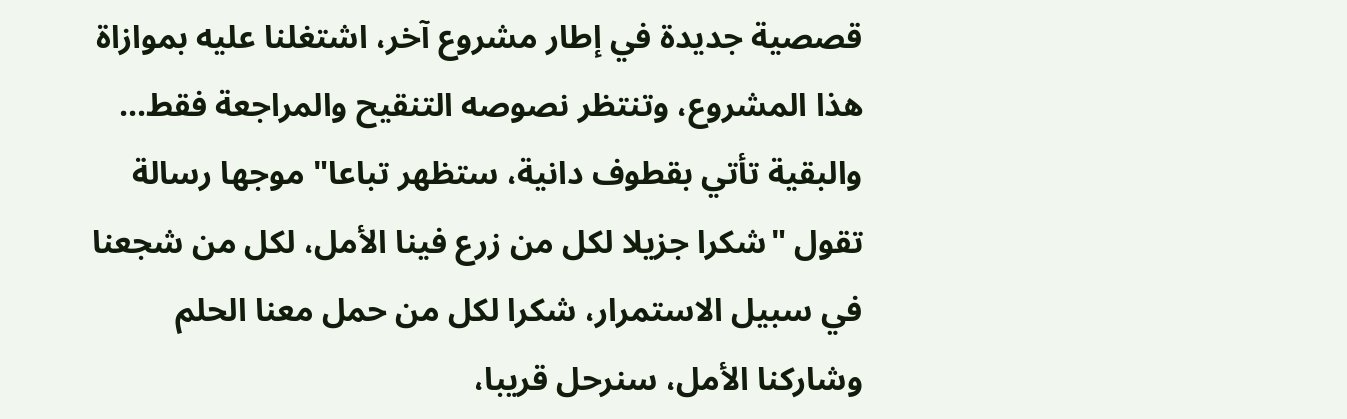قصصية جديدة في إطار مشروع آخر، اشتغلنا عليه بموازاة هذا المشروع، وتنتظر نصوصه التنقيح والمراجعة فقط... والبقية تأتي بقطوف دانية، ستظهر تباعا" موجها رسالة تقول "شكرا جزيلا لكل من زرع فينا الأمل، لكل من شجعنا في سبيل الاستمرار، شكرا لكل من حمل معنا الحلم وشاركنا الأمل، سنرحل قريبا،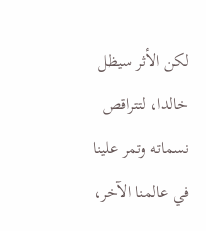لكن الأثر سيظل خالدا، لتتراقص نسماته وتمر علينا في عالمنا الآخر،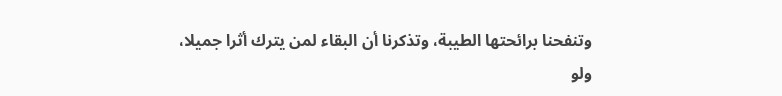وتنفحنا برائحتها الطيبة، وتذكرنا أن البقاء لمن يترك أثرا جميلا، ولو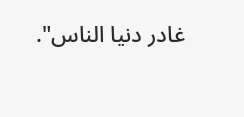غادر دنيا الناس".